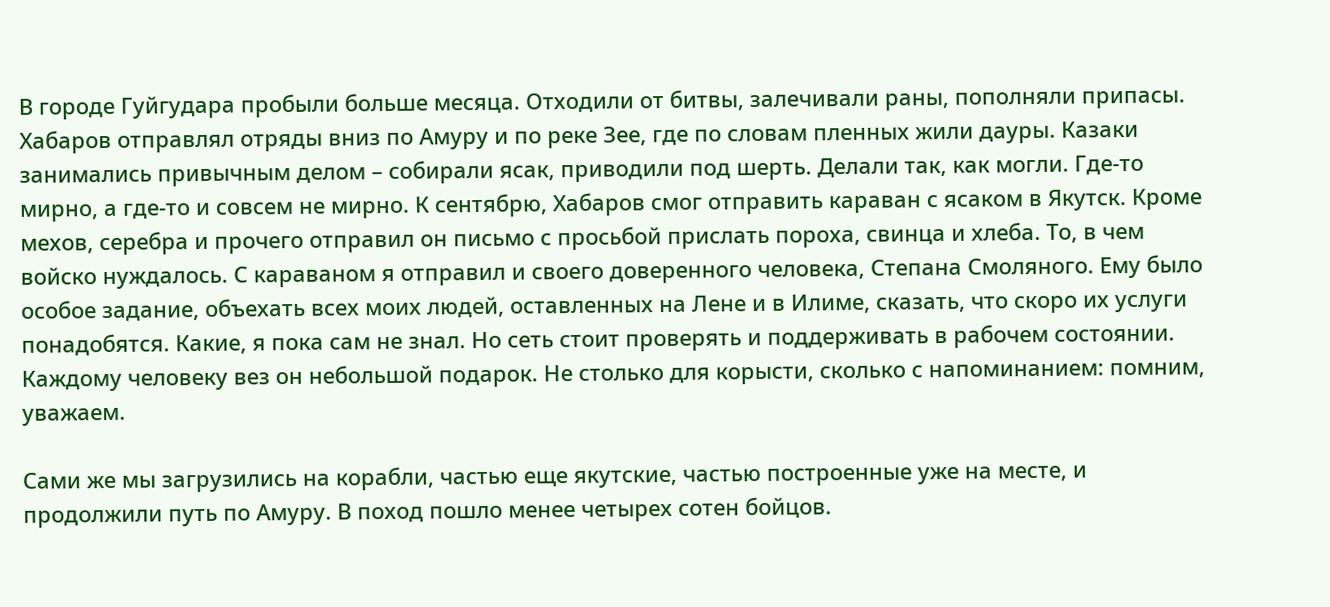В городе Гуйгудара пробыли больше месяца. Отходили от битвы, залечивали раны, пополняли припасы. Хабаров отправлял отряды вниз по Амуру и по реке Зее, где по словам пленных жили дауры. Казаки занимались привычным делом – собирали ясак, приводили под шерть. Делали так, как могли. Где-то мирно, а где-то и совсем не мирно. К сентябрю, Хабаров смог отправить караван с ясаком в Якутск. Кроме мехов, серебра и прочего отправил он письмо с просьбой прислать пороха, свинца и хлеба. То, в чем войско нуждалось. С караваном я отправил и своего доверенного человека, Степана Смоляного. Ему было особое задание, объехать всех моих людей, оставленных на Лене и в Илиме, сказать, что скоро их услуги понадобятся. Какие, я пока сам не знал. Но сеть стоит проверять и поддерживать в рабочем состоянии. Каждому человеку вез он небольшой подарок. Не столько для корысти, сколько с напоминанием: помним, уважаем.

Сами же мы загрузились на корабли, частью еще якутские, частью построенные уже на месте, и продолжили путь по Амуру. В поход пошло менее четырех сотен бойцов.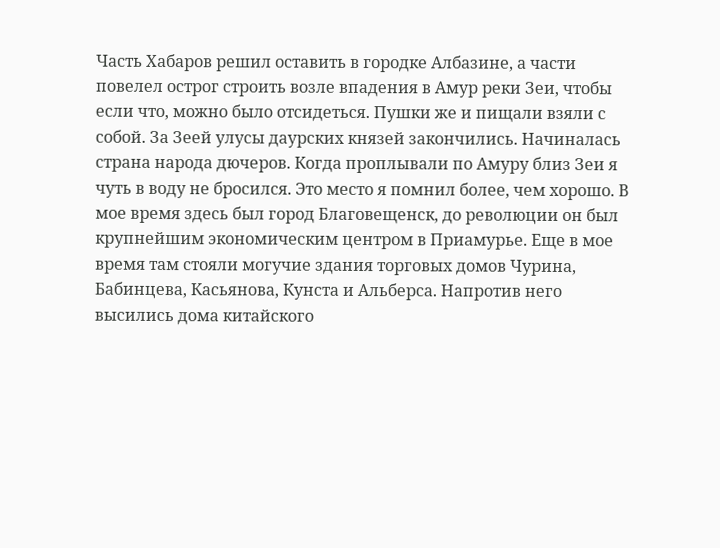Часть Хабаров решил оставить в городке Албазине, а части повелел острог строить возле впадения в Амур реки Зеи, чтобы если что, можно было отсидеться. Пушки же и пищали взяли с собой. За Зеей улусы даурских князей закончились. Начиналась страна народа дючеров. Когда проплывали по Амуру близ Зеи я чуть в воду не бросился. Это место я помнил более, чем хорошо. В мое время здесь был город Благовещенск, до революции он был крупнейшим экономическим центром в Приамурье. Еще в мое время там стояли могучие здания торговых домов Чурина, Бабинцева, Касьянова, Кунста и Альберса. Напротив него высились дома китайского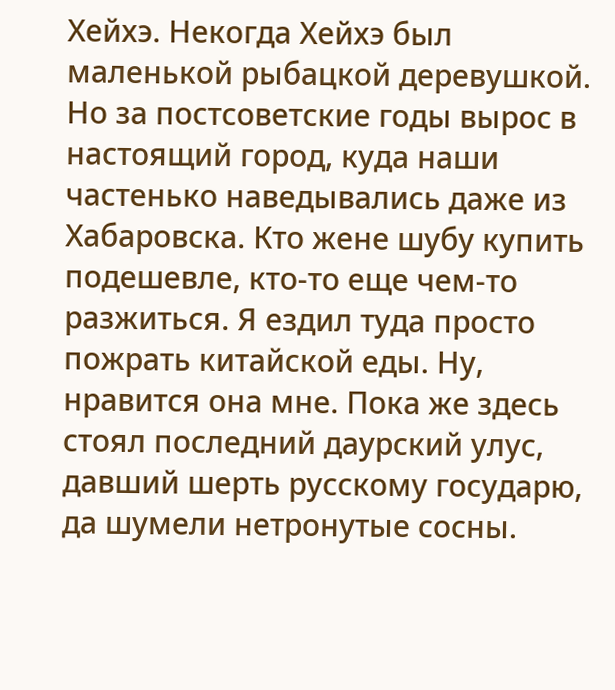Хейхэ. Некогда Хейхэ был маленькой рыбацкой деревушкой. Но за постсоветские годы вырос в настоящий город, куда наши частенько наведывались даже из Хабаровска. Кто жене шубу купить подешевле, кто-то еще чем-то разжиться. Я ездил туда просто пожрать китайской еды. Ну, нравится она мне. Пока же здесь стоял последний даурский улус, давший шерть русскому государю, да шумели нетронутые сосны.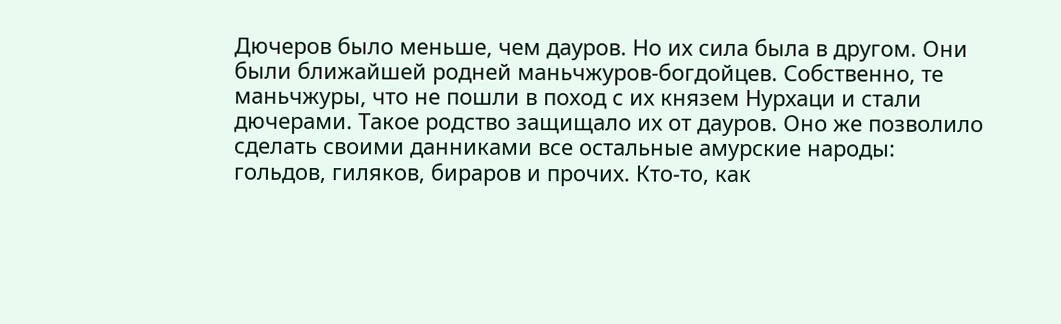Дючеров было меньше, чем дауров. Но их сила была в другом. Они были ближайшей родней маньчжуров-богдойцев. Собственно, те маньчжуры, что не пошли в поход с их князем Нурхаци и стали дючерами. Такое родство защищало их от дауров. Оно же позволило сделать своими данниками все остальные амурские народы: гольдов, гиляков, бираров и прочих. Кто-то, как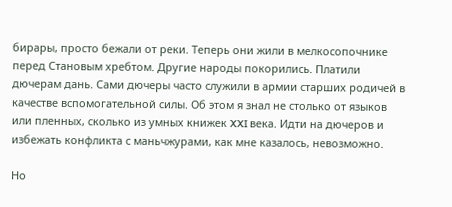бирары, просто бежали от реки. Теперь они жили в мелкосопочнике перед Становым хребтом. Другие народы покорились. Платили дючерам дань. Сами дючеры часто служили в армии старших родичей в качестве вспомогательной силы. Об этом я знал не столько от языков или пленных, сколько из умных книжек XXI века. Идти на дючеров и избежать конфликта с маньчжурами, как мне казалось, невозможно.

Но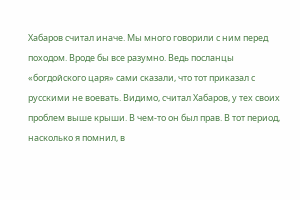Хабаров считал иначе. Мы много говорили с ним перед походом. Вроде бы все разумно. Ведь посланцы «богдойского царя» сами сказали, что тот приказал с русскими не воевать. Видимо, считал Хабаров, у тех своих проблем выше крыши. В чем-то он был прав. В тот период, насколько я помнил, в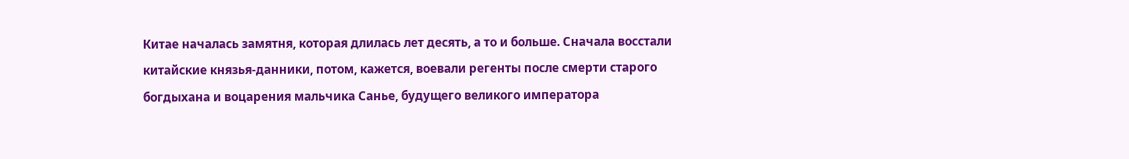Китае началась замятня, которая длилась лет десять, а то и больше. Сначала восстали китайские князья-данники, потом, кажется, воевали регенты после смерти старого богдыхана и воцарения мальчика Санье, будущего великого императора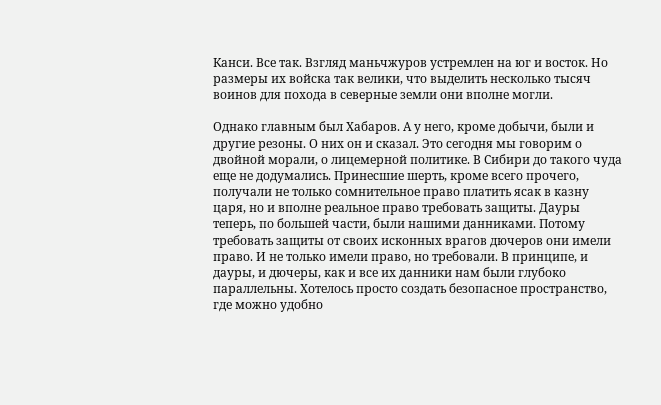Канси. Все так. Взгляд маньчжуров устремлен на юг и восток. Но размеры их войска так велики, что выделить несколько тысяч воинов для похода в северные земли они вполне могли.

Однако главным был Хабаров. А у него, кроме добычи, были и другие резоны. О них он и сказал. Это сегодня мы говорим о двойной морали, о лицемерной политике. В Сибири до такого чуда еще не додумались. Принесшие шерть, кроме всего прочего, получали не только сомнительное право платить ясак в казну царя, но и вполне реальное право требовать защиты. Дауры теперь, по большей части, были нашими данниками. Потому требовать защиты от своих исконных врагов дючеров они имели право. И не только имели право, но требовали. В принципе, и дауры, и дючеры, как и все их данники нам были глубоко параллельны. Хотелось просто создать безопасное пространство, где можно удобно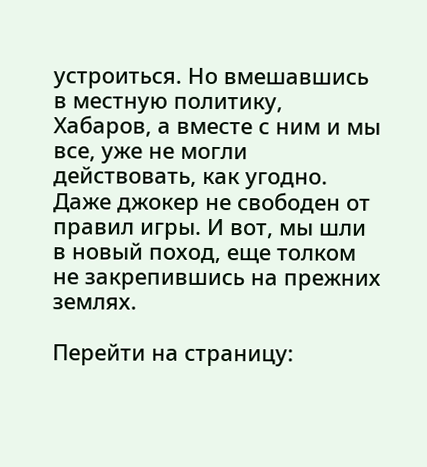устроиться. Но вмешавшись в местную политику, Хабаров, а вместе с ним и мы все, уже не могли действовать, как угодно. Даже джокер не свободен от правил игры. И вот, мы шли в новый поход, еще толком не закрепившись на прежних землях.

Перейти на страницу: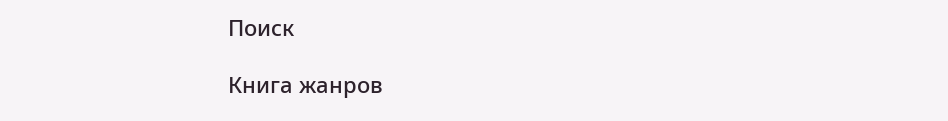Поиск

Книга жанров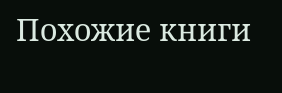Похожие книги